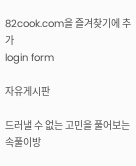82cook.com을 즐겨찾기에 추가
login form

자유게시판

드러낼 수 없는 고민을 풀어보는 속풀이방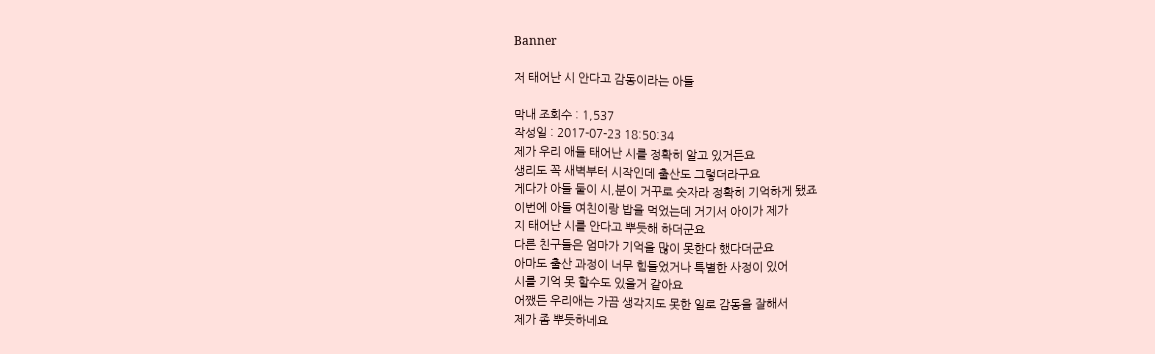Banner

저 태어난 시 안다고 감동이라는 아들

막내 조회수 : 1,537
작성일 : 2017-07-23 18:50:34
제가 우리 애들 태어난 시를 정확히 알고 있거든요
생리도 꼭 새벽부터 시작인데 출산도 그렇더라구요
게다가 아들 둘이 시,분이 거꾸로 숫자라 정확히 기억하게 됐죠
이번에 아들 여친이랑 밥을 먹었는데 거기서 아이가 제가
지 태어난 시를 안다고 뿌듯해 하더군요
다른 친구들은 엄마가 기억을 많이 못한다 했다더군요
아마도 출산 과정이 너무 힘들었거나 특별한 사정이 있어
시를 기억 못 할수도 있을거 같아요
어쨌든 우리애는 가끔 생각지도 못한 일로 감동을 잘해서
제가 좀 뿌듯하네요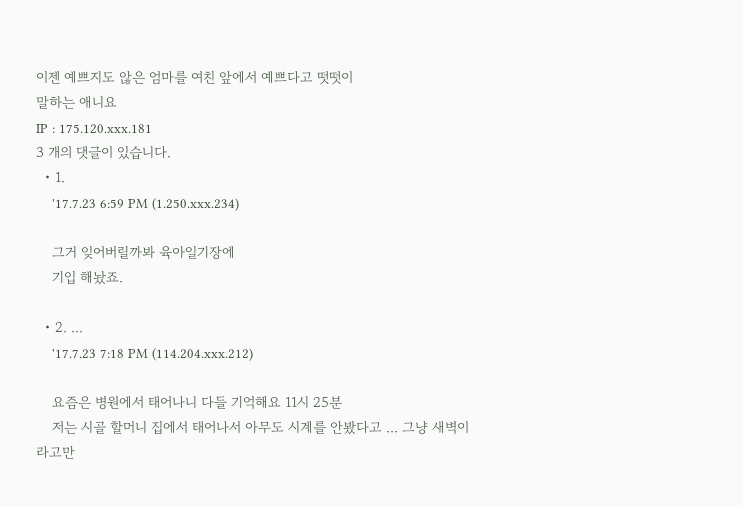이젠 예쁘지도 않은 엄마를 여친 앞에서 예쁘다고 떳떳이
말하는 애니요
IP : 175.120.xxx.181
3 개의 댓글이 있습니다.
  • 1.
    '17.7.23 6:59 PM (1.250.xxx.234)

    그거 잊어버릴까봐 육아일기장에
    기입 해놨죠.

  • 2. ...
    '17.7.23 7:18 PM (114.204.xxx.212)

    요즘은 병원에서 태어나니 다들 기억해요 11시 25분
    저는 시골 할머니 집에서 태어나서 아무도 시계를 안봤다고 ... 그냥 새벽이라고만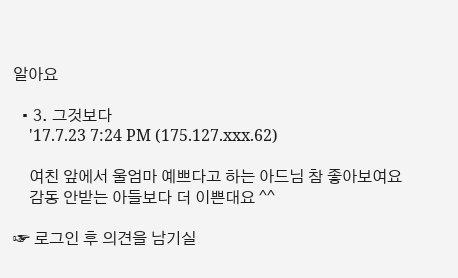알아요

  • 3. 그것보다
    '17.7.23 7:24 PM (175.127.xxx.62)

    여친 앞에서 울엄마 예쁘다고 하는 아드님 참 좋아보여요
    감동 안받는 아들보다 더 이쁜대요 ^^

☞ 로그인 후 의견을 남기실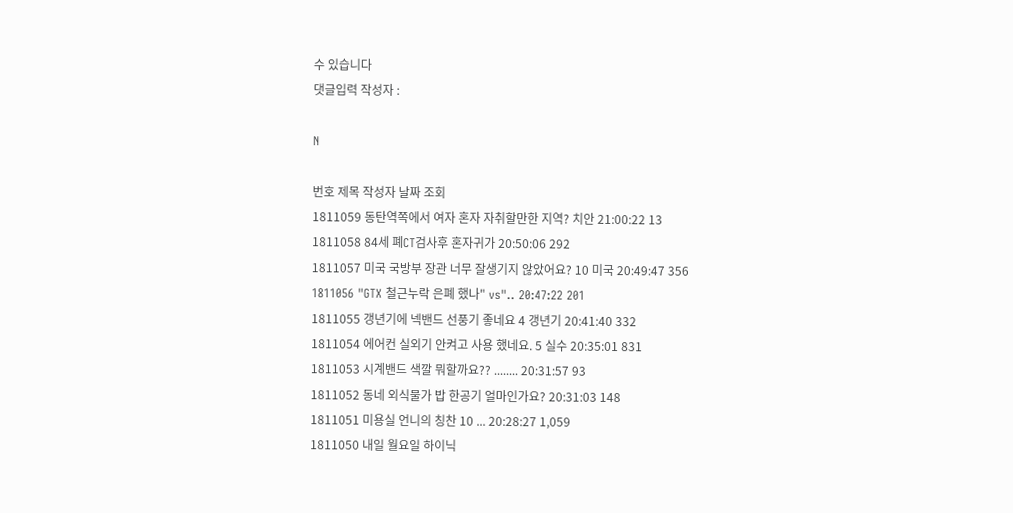수 있습니다
댓글입력 작성자 :

N

번호 제목 작성자 날짜 조회
1811059 동탄역쪽에서 여자 혼자 자취할만한 지역? 치안 21:00:22 13
1811058 84세 폐CT검사후 혼자귀가 20:50:06 292
1811057 미국 국방부 장관 너무 잘생기지 않았어요? 10 미국 20:49:47 356
1811056 "GTX 철근누락 은폐 했나" vs".. 20:47:22 201
1811055 갱년기에 넥밴드 선풍기 좋네요 4 갱년기 20:41:40 332
1811054 에어컨 실외기 안켜고 사용 했네요. 5 실수 20:35:01 831
1811053 시계밴드 색깔 뭐할까요?? ........ 20:31:57 93
1811052 동네 외식물가 밥 한공기 얼마인가요? 20:31:03 148
1811051 미용실 언니의 칭찬 10 ... 20:28:27 1,059
1811050 내일 월요일 하이닉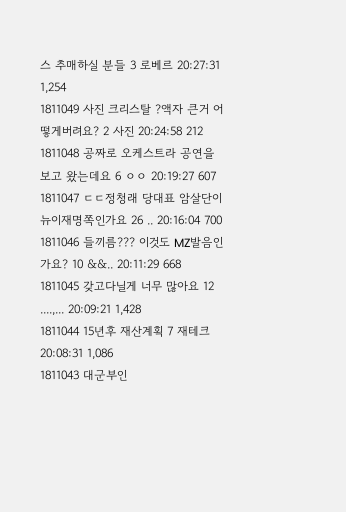스 추매하실 분들 3 로베르 20:27:31 1,254
1811049 사진 크리스탈 ?액자 큰거 어떻게버려요? 2 사진 20:24:58 212
1811048 공짜로 오케스트라 공연을 보고 왔는데요 6 ㅇㅇ 20:19:27 607
1811047 ㄷㄷ정청래 당대표 암살단이 뉴이재명쪽인가요 26 .. 20:16:04 700
1811046 들끼름??? 이것도 MZ발음인가요? 10 &&.. 20:11:29 668
1811045 갖고다닐게 너무 많아요 12 ....,... 20:09:21 1,428
1811044 15년후 재산계획 7 재테크 20:08:31 1,086
1811043 대군부인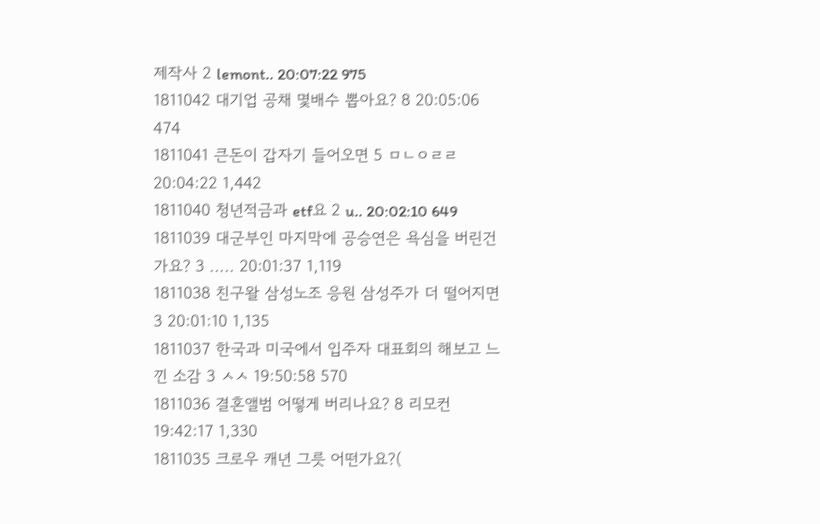제작사 2 lemont.. 20:07:22 975
1811042 대기업 공채 몇배수 뽑아요? 8 20:05:06 474
1811041 큰돈이 갑자기 들어오면 5 ㅁㄴㅇㄹㄹ 20:04:22 1,442
1811040 청년적금과 etf요 2 u.. 20:02:10 649
1811039 대군부인 마지막에 공승연은 욕심을 버린건가요? 3 ..... 20:01:37 1,119
1811038 친구왈 삼성노조 응원 삼성주가 더 떨어지면 3 20:01:10 1,135
1811037 한국과 미국에서 입주자 대표회의 해보고 느낀 소감 3 ㅅㅅ 19:50:58 570
1811036 결혼앨범 어떻게 버리나요? 8 리모컨 19:42:17 1,330
1811035 크로우 캐년 그릇 어떤가요?(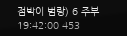점박이 범랑) 6 주부 19:42:00 453